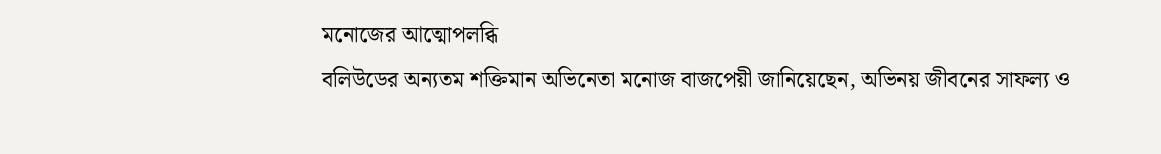মনোজের আত্মোপলব্ধি
বলিউডের অন্যতম শক্তিমান অভিনেতা মনোজ বাজপেয়ী জানিয়েছেন, অভিনয় জীবনের সাফল্য ও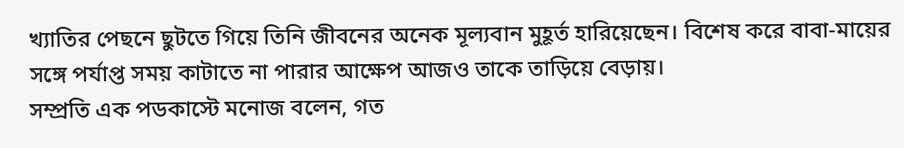খ্যাতির পেছনে ছুটতে গিয়ে তিনি জীবনের অনেক মূল্যবান মুহূর্ত হারিয়েছেন। বিশেষ করে বাবা-মায়ের সঙ্গে পর্যাপ্ত সময় কাটাতে না পারার আক্ষেপ আজও তাকে তাড়িয়ে বেড়ায়।
সম্প্রতি এক পডকাস্টে মনোজ বলেন, গত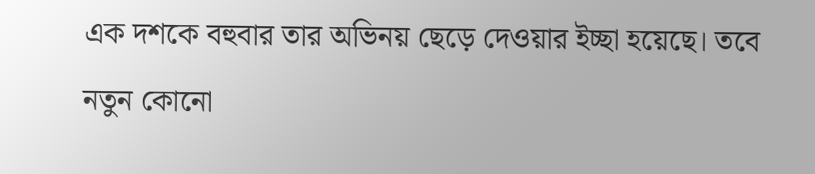এক দশকে বহুবার তার অভিনয় ছেড়ে দেওয়ার ইচ্ছা হয়েছে। তবে নতুন কোনো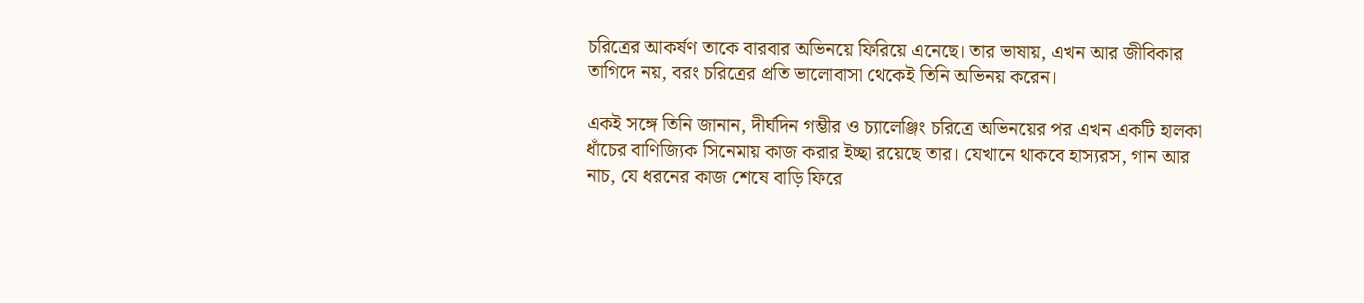চরিত্রের আকর্ষণ তাকে বারবার অভিনয়ে ফিরিয়ে এনেছে। তার ভাষায়, এখন আর জীবিকার তাগিদে নয়, বরং চরিত্রের প্রতি ভালোবাসা থেকেই তিনি অভিনয় করেন।

একই সঙ্গে তিনি জানান, দীর্ঘদিন গম্ভীর ও চ্যালেঞ্জিং চরিত্রে অভিনয়ের পর এখন একটি হালকা ধাঁচের বাণিজ্যিক সিনেমায় কাজ করার ইচ্ছা রয়েছে তার। যেখানে থাকবে হাস্যরস, গান আর নাচ, যে ধরনের কাজ শেষে বাড়ি ফিরে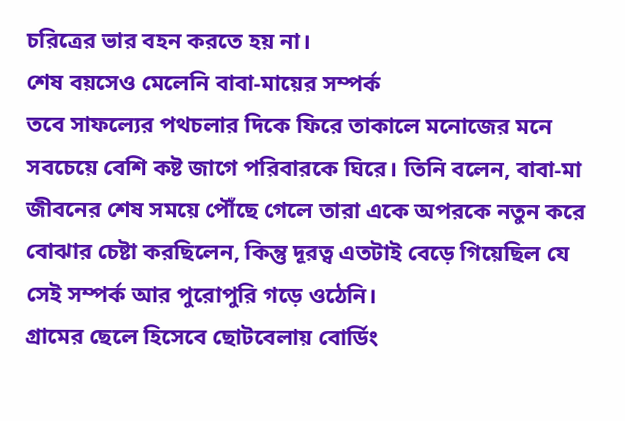চরিত্রের ভার বহন করতে হয় না।
শেষ বয়সেও মেলেনি বাবা-মায়ের সম্পর্ক
তবে সাফল্যের পথচলার দিকে ফিরে তাকালে মনোজের মনে সবচেয়ে বেশি কষ্ট জাগে পরিবারকে ঘিরে। তিনি বলেন, বাবা-মা জীবনের শেষ সময়ে পৌঁছে গেলে তারা একে অপরকে নতুন করে বোঝার চেষ্টা করছিলেন, কিন্তু দূরত্ব এতটাই বেড়ে গিয়েছিল যে সেই সম্পর্ক আর পুরোপুরি গড়ে ওঠেনি।
গ্রামের ছেলে হিসেবে ছোটবেলায় বোর্ডিং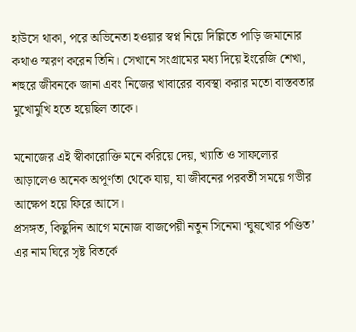হাউসে থাকা, পরে অভিনেতা হওয়ার স্বপ্ন নিয়ে দিল্লিতে পাড়ি জমানোর কথাও স্মরণ করেন তিনি। সেখানে সংগ্রামের মধ্য দিয়ে ইংরেজি শেখা, শহুরে জীবনকে জানা এবং নিজের খাবারের ব্যবস্থা করার মতো বাস্তবতার মুখোমুখি হতে হয়েছিল তাকে।

মনোজের এই স্বীকারোক্তি মনে করিয়ে দেয়, খ্যাতি ও সাফল্যের আড়ালেও অনেক অপূর্ণতা থেকে যায়, যা জীবনের পরবর্তী সময়ে গভীর আক্ষেপ হয়ে ফিরে আসে।
প্রসঙ্গত, কিছুদিন আগে মনোজ বাজপেয়ী নতুন সিনেমা ‘ঘুষখোর পণ্ডিত’ এর নাম ঘিরে সৃষ্ট বিতর্কে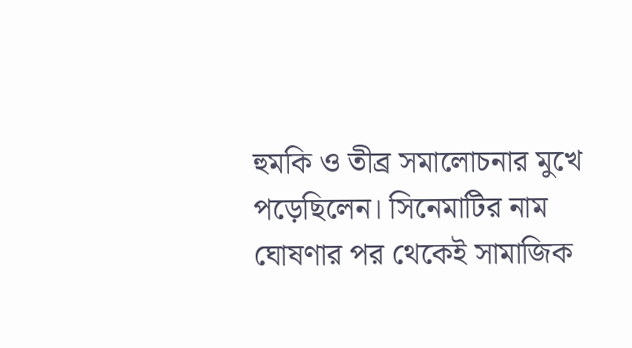হুমকি ও তীব্র সমালোচনার মুখে পড়েছিলেন। সিনেমাটির নাম ঘোষণার পর থেকেই সামাজিক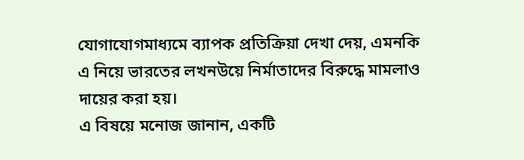যোগাযোগমাধ্যমে ব্যাপক প্রতিক্রিয়া দেখা দেয়, এমনকি এ নিয়ে ভারতের লখনউয়ে নির্মাতাদের বিরুদ্ধে মামলাও দায়ের করা হয়।
এ বিষয়ে মনোজ জানান, একটি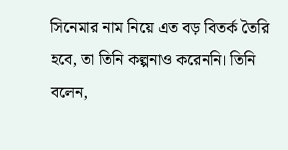সিনেমার নাম নিয়ে এত বড় বিতর্ক তৈরি হবে, তা তিনি কল্পনাও করেননি। তিনি বলেন,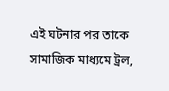এই ঘটনার পর তাকে সামাজিক মাধ্যমে ট্রল,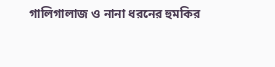গালিগালাজ ও নানা ধরনের হুমকির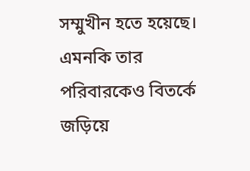সম্মুখীন হতে হয়েছে। এমনকি তার পরিবারকেও বিতর্কে জড়িয়ে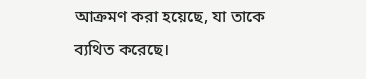আক্রমণ করা হয়েছে, যা তাকে ব্যথিত করেছে।